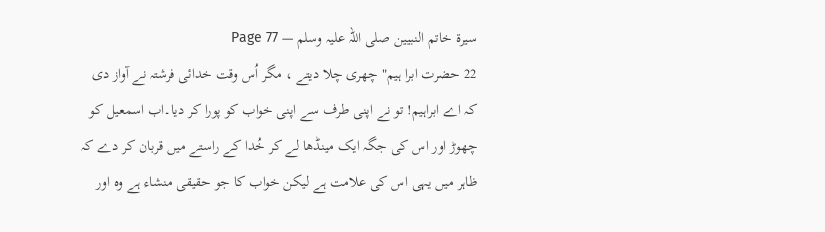سیرۃ خاتم النبیین صلی اللہ علیہ وسلم — Page 77
22 حضرت ابرا ہیم" چھری چلا دیتے ، مگر اُس وقت خدائی فرشتہ نے آواز دی کہ اے ابراہیم! تو نے اپنی طرف سے اپنی خواب کو پورا کر دیا۔اب اسمعیل کو چھوڑ اور اس کی جگہ ایک مینڈھا لے کر خُدا کے راستے میں قربان کر دے کہ ظاہر میں یہی اس کی علامت ہے لیکن خواب کا جو حقیقی منشاء ہے وہ اور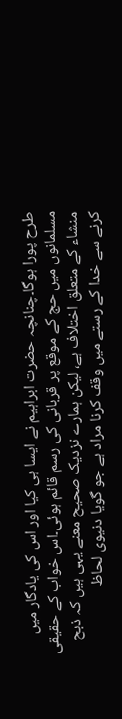طرح پورا ہوگا۔چنانچہ حضرت ابراہیم نے ایسا ہی کیا اور اس کی یادگار میں مسلمانوں میں حج کے موقع پر قربانی کی رسم قائم ہوئی۔اس خواب کے حقیقی منشاء کے متعلق اختلاف ہے، لیکن ہمارے نزدیک صحیح معنے یہی ہیں کہ ذبح کرنے سے خدا کے رستے میں وقف کرنا مراد ہے جو گویا دنیوی لحاظ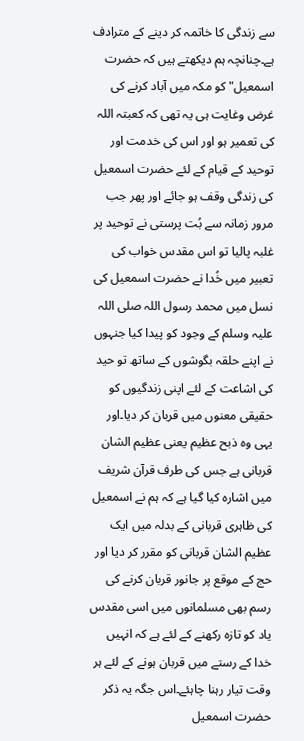سے زندگی کا خاتمہ کر دینے کے مترادف ہے۔چنانچہ ہم دیکھتے ہیں کہ حضرت اسمعیل" کو مکہ میں آباد کرنے کی غرض وغایت ہی یہ تھی کہ کعبتہ اللہ کی تعمیر ہو اور اس کی خدمت اور توحید کے قیام کے لئے حضرت اسمعیل کی زندگی وقف ہو جائے اور پھر جب مرور زمانہ سے بُت پرستی نے توحید پر غلبہ پالیا تو اس مقدس خواب کی تعبیر میں خُدا نے حضرت اسمعیل کی نسل میں محمد رسول اللہ صلی اللہ علیہ وسلم کے وجود کو پیدا کیا جنہوں نے اپنے حلقہ بگوشوں کے ساتھ تو حید کی اشاعت کے لئے اپنی زندگیوں کو حقیقی معنوں میں قربان کر دیا۔اور یہی وہ ذبح عظیم یعنی عظیم الشان قربانی ہے جس کی طرف قرآن شریف میں اشارہ کیا گیا ہے کہ ہم نے اسمعیل کی ظاہری قربانی کے بدلہ میں ایک عظیم الشان قربانی کو مقرر کر دیا اور حج کے موقع پر جانور قربان کرنے کی رسم بھی مسلمانوں میں اسی مقدس یاد کو تازہ رکھنے کے لئے ہے کہ انہیں خدا کے رستے میں قربان ہونے کے لئے ہر وقت تیار رہنا چاہئے۔اس جگہ یہ ذکر حضرت اسمعیل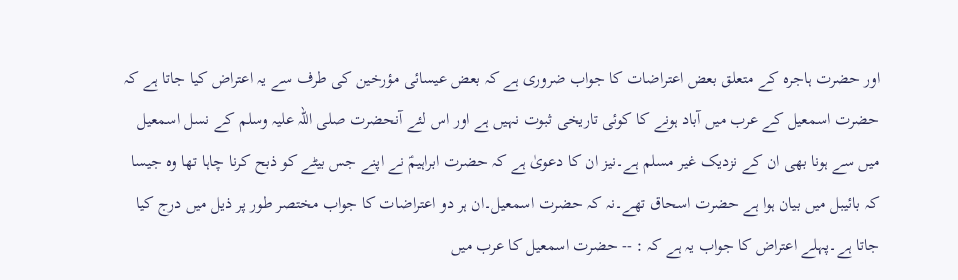اور حضرت ہاجرہ کے متعلق بعض اعتراضات کا جواب ضروری ہے کہ بعض عیسائی مؤرخین کی طرف سے یہ اعتراض کیا جاتا ہے کہ حضرت اسمعیل کے عرب میں آباد ہونے کا کوئی تاریخی ثبوت نہیں ہے اور اس لئے آنحضرت صلی اللہ علیہ وسلم کے نسل اسمعیل میں سے ہونا بھی ان کے نزدیک غیر مسلم ہے۔نیز ان کا دعویٰ ہے کہ حضرت ابراہیمؑ نے اپنے جس بیٹے کو ذبح کرنا چاہا تھا وہ جیسا کہ بائیبل میں بیان ہوا ہے حضرت اسحاق تھے۔نہ کہ حضرت اسمعیل۔ان ہر دو اعتراضات کا جواب مختصر طور پر ذیل میں درج کیا جاتا ہے۔پہلے اعتراض کا جواب یہ ہے کہ : -- حضرت اسمعیل کا عرب میں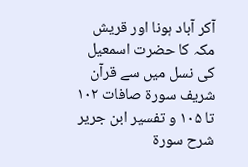آکر آباد ہونا اور قریش مکہ کا حضرت اسمعیل کی نسل میں سے قرآن شریف سورة صافات ۱۰۲ تا ۱۰۵ و تفسیر ابن جریر شرح سورة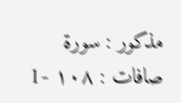مذکور : سورة صافات : ۱۰۸ -1